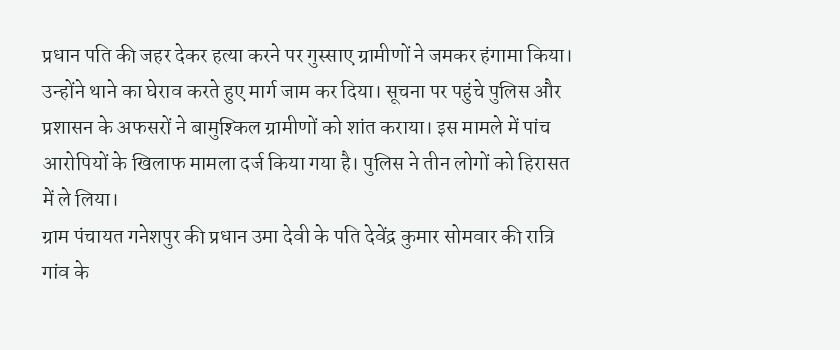प्रधान पति की जहर देकर हत्या करने पर गुस्साए ग्रामीणों ने जमकर हंगामा किया। उन्होंने थाने का घेराव करते हुए मार्ग जाम कर दिया। सूचना पर पहुंचे पुलिस और प्रशासन के अफसरों ने बामुश्किल ग्रामीणों को शांत कराया। इस मामले में पांच आरोपियों के खिलाफ मामला दर्ज किया गया है। पुलिस ने तीन लोगों को हिरासत में ले लिया।
ग्राम पंचायत गनेशपुर की प्रधान उमा देवी के पति देवेंद्र कुमार सोमवार की रात्रि गांव के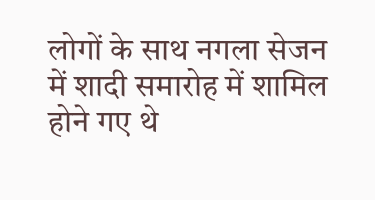लोगों के साथ नगला सेजन में शादी समारोह में शामिल होने गए थे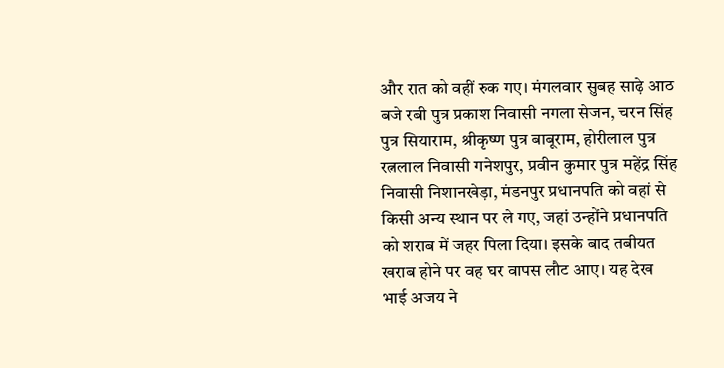और रात को वहीं रुक गए। मंगलवार सुबह साढ़े आठ बजे रबी पुत्र प्रकाश निवासी नगला सेजन, चरन सिंह पुत्र सियाराम, श्रीकृष्ण पुत्र बाबूराम, होरीलाल पुत्र रत्नलाल निवासी गनेशपुर, प्रवीन कुमार पुत्र महेंद्र सिंह निवासी निशानखेड़ा, मंडनपुर प्रधानपति को वहां से किसी अन्य स्थान पर ले गए, जहां उन्होंने प्रधानपति को शराब में जहर पिला दिया। इसके बाद तबीयत खराब होने पर वह घर वापस लौट आए। यह देख भाई अजय ने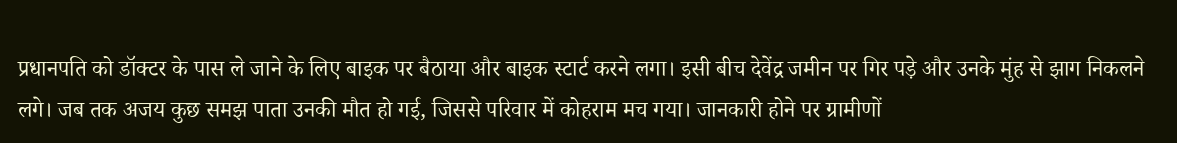प्रधानपति को डॉक्टर के पास ले जाने के लिए बाइक पर बैठाया और बाइक स्टार्ट करने लगा। इसी बीच देवेंद्र जमीन पर गिर पड़े और उनके मुंह से झाग निकलने लगे। जब तक अजय कुछ समझ पाता उनकी मौत हो गई, जिससे परिवार में कोहराम मच गया। जानकारी होने पर ग्रामीणों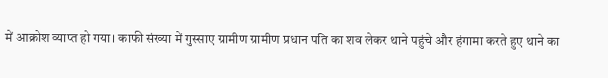में आक्रोश व्याप्त हो गया। काफी संख्या में गुस्साए ग्रामीण ग्रामीण प्रधान पति का शव लेकर थाने पहुंचे और हंगामा करते हुए थाने का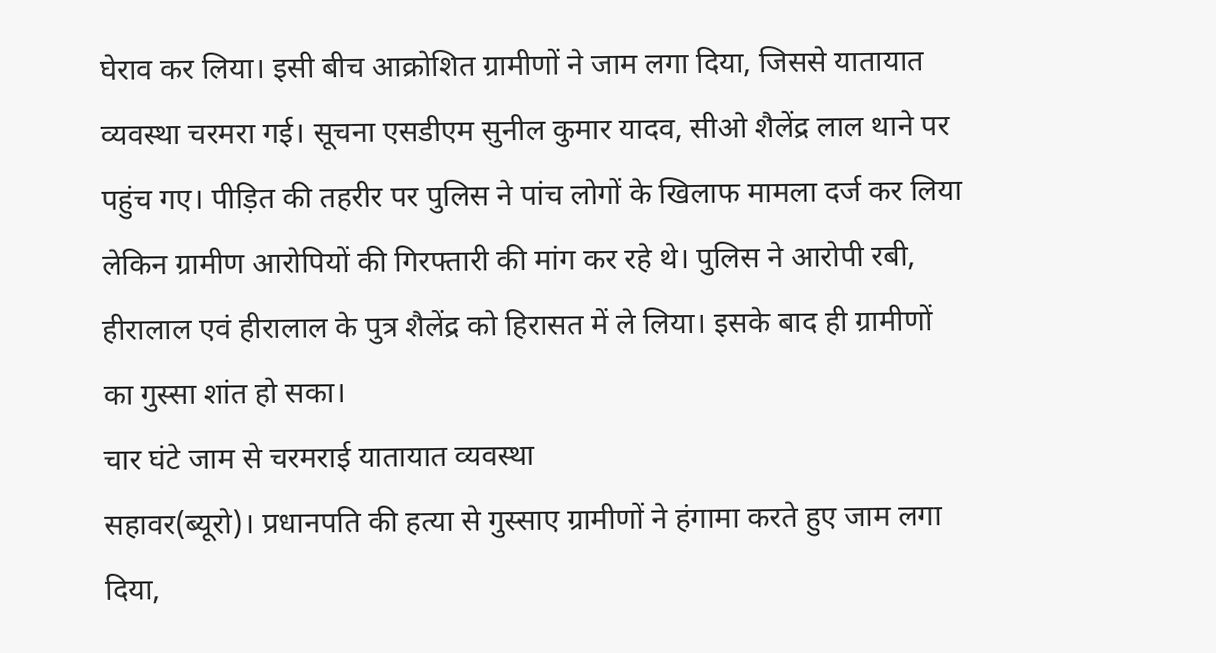घेराव कर लिया। इसी बीच आक्रोशित ग्रामीणों ने जाम लगा दिया, जिससे यातायात व्यवस्था चरमरा गई। सूचना एसडीएम सुनील कुमार यादव, सीओ शैलेंद्र लाल थाने पर पहुंच गए। पीड़ित की तहरीर पर पुलिस ने पांच लोगों के खिलाफ मामला दर्ज कर लिया लेकिन ग्रामीण आरोपियों की गिरफ्तारी की मांग कर रहे थे। पुलिस ने आरोपी रबी, हीरालाल एवं हीरालाल के पुत्र शैलेंद्र को हिरासत में ले लिया। इसके बाद ही ग्रामीणों का गुस्सा शांत हो सका।
चार घंटे जाम से चरमराई यातायात व्यवस्था
सहावर(ब्यूरो)। प्रधानपति की हत्या से गुस्साए ग्रामीणों ने हंगामा करते हुए जाम लगा दिया,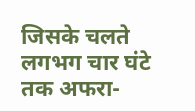जिसके चलते लगभग चार घंटे तक अफरा-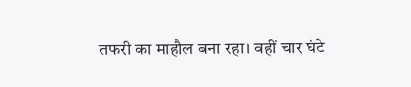तफरी का माहौल बना रहा। वहीं चार घंटे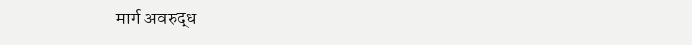मार्ग अवरुद्ध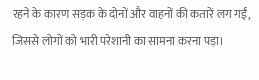रहने के कारण सड़क के दोनों और वाहनों की कतारें लग गईं, जिससे लोगों को भारी परेशानी का सामना करना पड़ा।